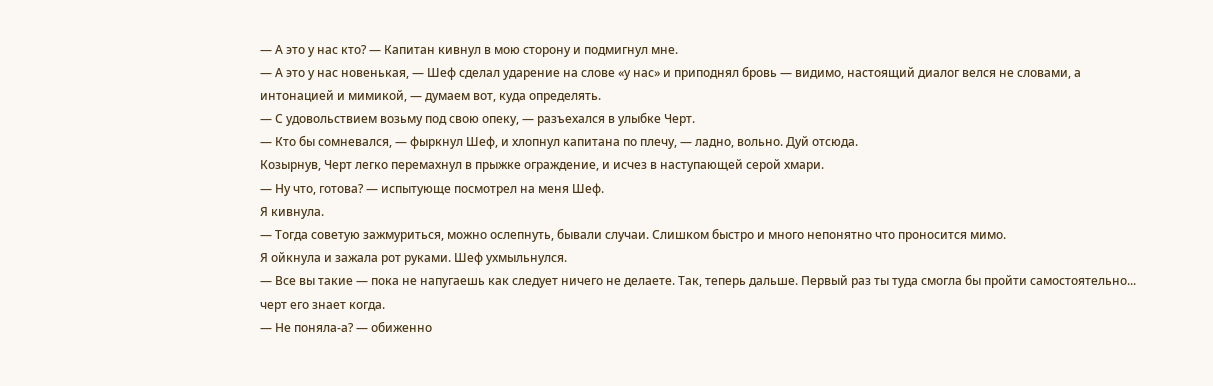— А это у нас кто? — Капитан кивнул в мою сторону и подмигнул мне.
— А это у нас новенькая, — Шеф сделал ударение на слове «у нас» и приподнял бровь — видимо, настоящий диалог велся не словами, а интонацией и мимикой, — думаем вот, куда определять.
— С удовольствием возьму под свою опеку, — разъехался в улыбке Черт.
— Кто бы сомневался, — фыркнул Шеф, и хлопнул капитана по плечу, — ладно, вольно. Дуй отсюда.
Козырнув, Черт легко перемахнул в прыжке ограждение, и исчез в наступающей серой хмари.
— Ну что, готова? — испытующе посмотрел на меня Шеф.
Я кивнула.
— Тогда советую зажмуриться, можно ослепнуть, бывали случаи. Слишком быстро и много непонятно что проносится мимо.
Я ойкнула и зажала рот руками. Шеф ухмыльнулся.
— Все вы такие — пока не напугаешь как следует ничего не делаете. Так, теперь дальше. Первый раз ты туда смогла бы пройти самостоятельно... черт его знает когда.
— Не поняла-а? — обиженно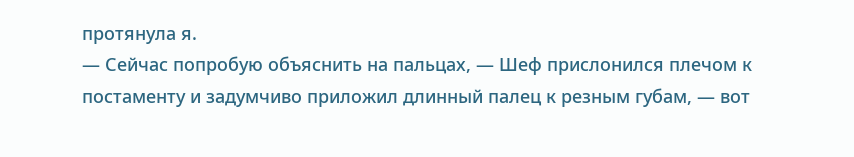протянула я.
— Сейчас попробую объяснить на пальцах, — Шеф прислонился плечом к постаменту и задумчиво приложил длинный палец к резным губам, — вот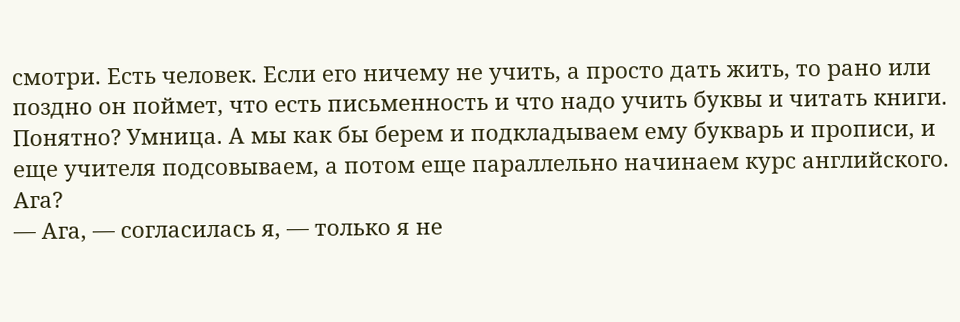смотри. Есть человек. Если его ничему не учить, а просто дать жить, то рано или поздно он поймет, что есть письменность и что надо учить буквы и читать книги. Понятно? Умница. А мы как бы берем и подкладываем ему букварь и прописи, и еще учителя подсовываем, а потом еще параллельно начинаем курс английского. Ага?
— Ага, — согласилась я, — только я не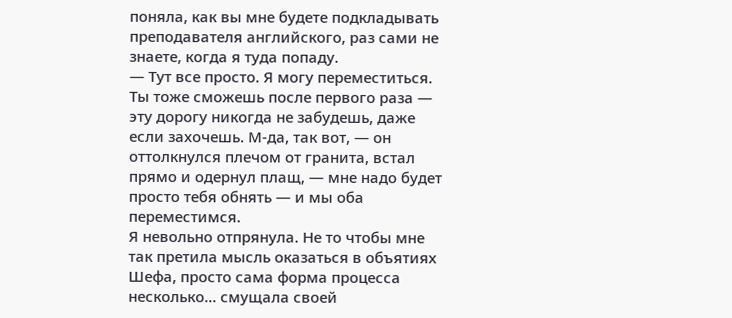поняла, как вы мне будете подкладывать преподавателя английского, раз сами не знаете, когда я туда попаду.
— Тут все просто. Я могу переместиться. Ты тоже сможешь после первого раза — эту дорогу никогда не забудешь, даже если захочешь. М-да, так вот, — он оттолкнулся плечом от гранита, встал прямо и одернул плащ, — мне надо будет просто тебя обнять — и мы оба переместимся.
Я невольно отпрянула. Не то чтобы мне так претила мысль оказаться в объятиях Шефа, просто сама форма процесса несколько... смущала своей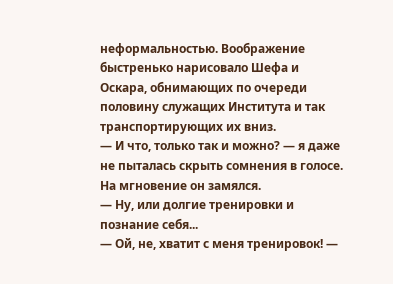неформальностью. Воображение быстренько нарисовало Шефа и Оскара, обнимающих по очереди половину служащих Института и так транспортирующих их вниз.
— И что, только так и можно? — я даже не пыталась скрыть сомнения в голосе.
На мгновение он замялся.
— Ну, или долгие тренировки и познание себя...
— Ой, не, хватит с меня тренировок! —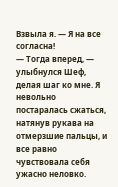Взвыла я. — Я на все согласна!
— Тогда вперед, — улыбнулся Шеф, делая шаг ко мне. Я невольно постаралась сжаться, натянув рукава на отмерзшие пальцы, и все равно чувствовала себя ужасно неловко.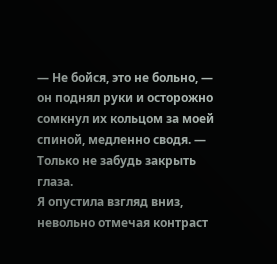— Не бойся, это не больно, — он поднял руки и осторожно сомкнул их кольцом за моей спиной, медленно сводя. — Только не забудь закрыть глаза.
Я опустила взгляд вниз, невольно отмечая контраст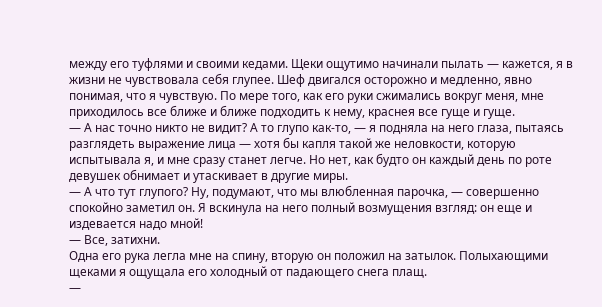между его туфлями и своими кедами. Щеки ощутимо начинали пылать — кажется, я в жизни не чувствовала себя глупее. Шеф двигался осторожно и медленно, явно понимая, что я чувствую. По мере того, как его руки сжимались вокруг меня, мне приходилось все ближе и ближе подходить к нему, краснея все гуще и гуще.
— А нас точно никто не видит? А то глупо как-то, — я подняла на него глаза, пытаясь разглядеть выражение лица — хотя бы капля такой же неловкости, которую испытывала я, и мне сразу станет легче. Но нет, как будто он каждый день по роте девушек обнимает и утаскивает в другие миры.
— А что тут глупого? Ну, подумают, что мы влюбленная парочка, — совершенно спокойно заметил он. Я вскинула на него полный возмущения взгляд: он еще и издевается надо мной!
— Все, затихни.
Одна его рука легла мне на спину, вторую он положил на затылок. Полыхающими щеками я ощущала его холодный от падающего снега плащ.
—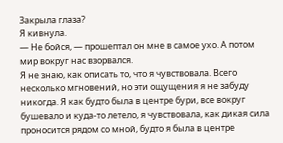Закрыла глаза?
Я кивнула.
— Не бойся, — прошептал он мне в самое ухо. А потом мир вокруг нас взорвался.
Я не знаю, как описать то, что я чувствовала. Всего несколько мгновений, но эти ощущения я не забуду никогда. Я как будто была в центре бури, все вокруг бушевало и куда-то летело, я чувствовала, как дикая сила проносится рядом со мной, будто я была в центре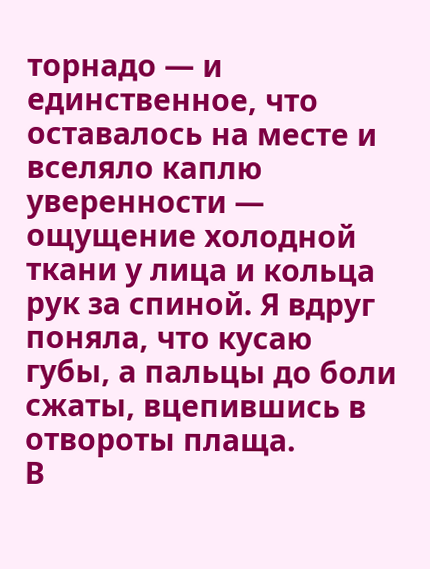торнадо — и единственное, что оставалось на месте и вселяло каплю уверенности — ощущение холодной ткани у лица и кольца рук за спиной. Я вдруг поняла, что кусаю губы, а пальцы до боли сжаты, вцепившись в отвороты плаща.
В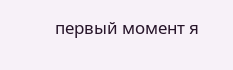первый момент я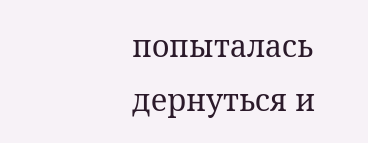попыталась дернуться и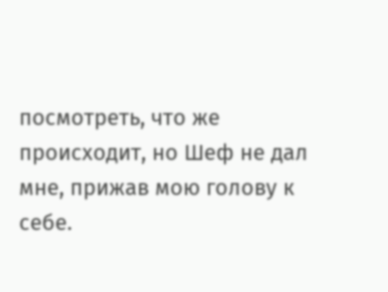посмотреть, что же происходит, но Шеф не дал мне, прижав мою голову к себе.